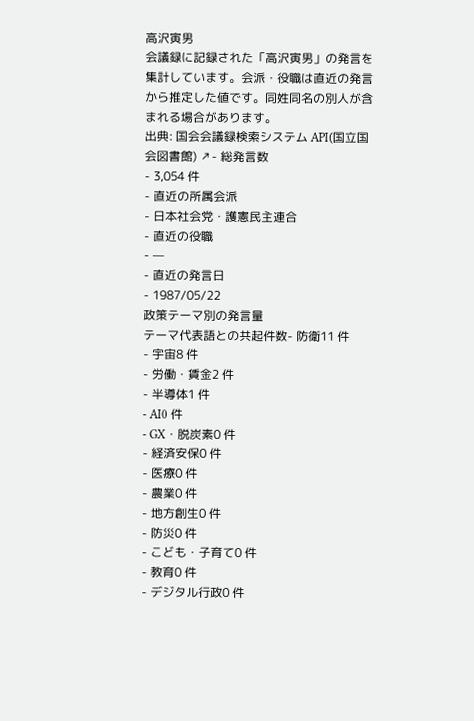高沢寅男
会議録に記録された「高沢寅男」の発言を集計しています。会派・役職は直近の発言から推定した値です。同姓同名の別人が含まれる場合があります。
出典: 国会会議録検索システム API(国立国会図書館) ↗- 総発言数
- 3,054 件
- 直近の所属会派
- 日本社会党・護憲民主連合
- 直近の役職
- —
- 直近の発言日
- 1987/05/22
政策テーマ別の発言量
テーマ代表語との共起件数- 防衛11 件
- 宇宙8 件
- 労働・賃金2 件
- 半導体1 件
- AI0 件
- GX・脱炭素0 件
- 経済安保0 件
- 医療0 件
- 農業0 件
- 地方創生0 件
- 防災0 件
- こども・子育て0 件
- 教育0 件
- デジタル行政0 件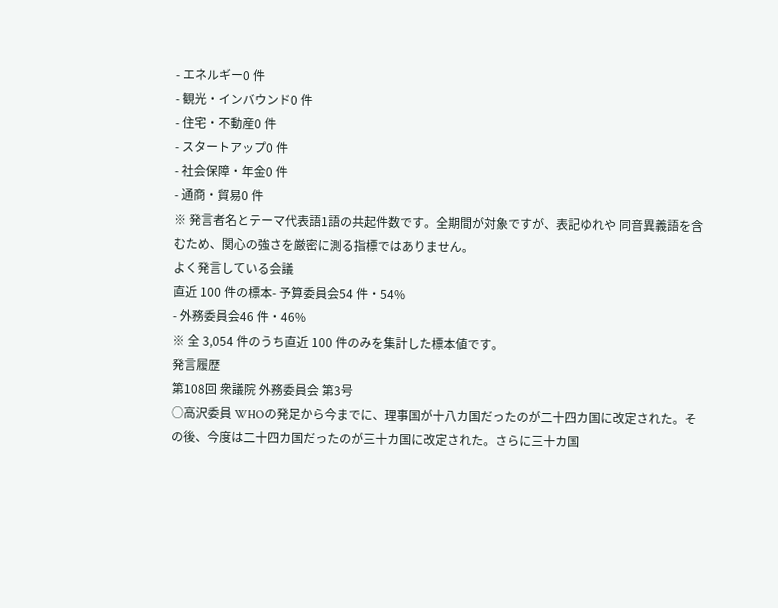- エネルギー0 件
- 観光・インバウンド0 件
- 住宅・不動産0 件
- スタートアップ0 件
- 社会保障・年金0 件
- 通商・貿易0 件
※ 発言者名とテーマ代表語1語の共起件数です。全期間が対象ですが、表記ゆれや 同音異義語を含むため、関心の強さを厳密に測る指標ではありません。
よく発言している会議
直近 100 件の標本- 予算委員会54 件・54%
- 外務委員会46 件・46%
※ 全 3,054 件のうち直近 100 件のみを集計した標本値です。
発言履歴
第108回 衆議院 外務委員会 第3号
○高沢委員 WHOの発足から今までに、理事国が十八カ国だったのが二十四カ国に改定された。その後、今度は二十四カ国だったのが三十カ国に改定された。さらに三十カ国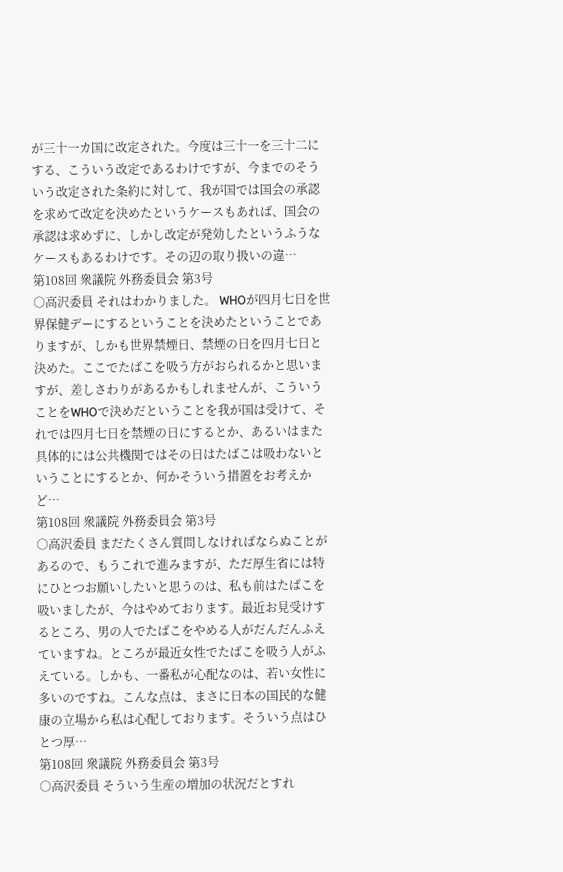が三十一カ国に改定された。今度は三十一を三十二にする、こういう改定であるわけですが、今までのそういう改定された条約に対して、我が国では国会の承認を求めて改定を決めたというケースもあれば、国会の承認は求めずに、しかし改定が発効したというふうなケースもあるわけです。その辺の取り扱いの違…
第108回 衆議院 外務委員会 第3号
○高沢委員 それはわかりました。 WHOが四月七日を世界保健デーにするということを決めたということでありますが、しかも世界禁煙日、禁煙の日を四月七日と決めた。ここでたばこを吸う方がおられるかと思いますが、差しさわりがあるかもしれませんが、こういうことをWHOで決めだということを我が国は受けて、それでは四月七日を禁煙の日にするとか、あるいはまた具体的には公共機関ではその日はたばこは吸わないということにするとか、何かそういう措置をお考えかど…
第108回 衆議院 外務委員会 第3号
○高沢委員 まだたくさん質問しなければならぬことがあるので、もうこれで進みますが、ただ厚生省には特にひとつお願いしたいと思うのは、私も前はたばこを吸いましたが、今はやめております。最近お見受けするところ、男の人でたばこをやめる人がだんだんふえていますね。ところが最近女性でたばこを吸う人がふえている。しかも、一番私が心配なのは、若い女性に多いのですね。こんな点は、まさに日本の国民的な健康の立場から私は心配しております。そういう点はひとつ厚…
第108回 衆議院 外務委員会 第3号
○高沢委員 そういう生産の増加の状況だとすれ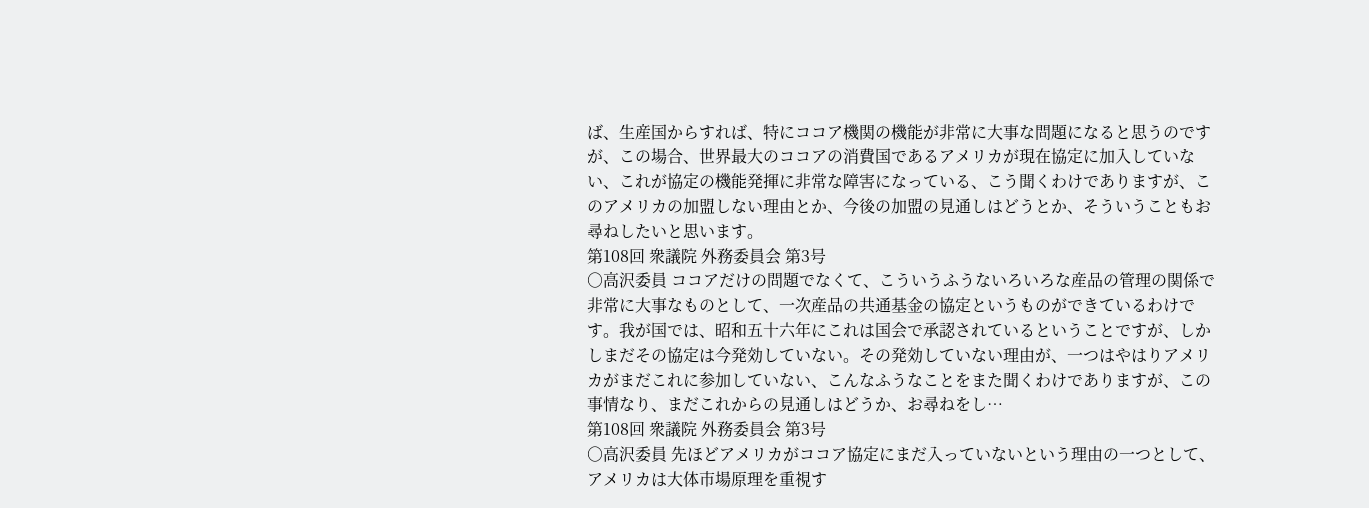ば、生産国からすれば、特にココア機関の機能が非常に大事な問題になると思うのですが、この場合、世界最大のココアの消費国であるアメリカが現在協定に加入していない、これが協定の機能発揮に非常な障害になっている、こう聞くわけでありますが、このアメリカの加盟しない理由とか、今後の加盟の見通しはどうとか、そういうこともお尋ねしたいと思います。
第108回 衆議院 外務委員会 第3号
○高沢委員 ココアだけの問題でなくて、こういうふうないろいろな産品の管理の関係で非常に大事なものとして、一次産品の共通基金の協定というものができているわけです。我が国では、昭和五十六年にこれは国会で承認されているということですが、しかしまだその協定は今発効していない。その発効していない理由が、一つはやはりアメリカがまだこれに参加していない、こんなふうなことをまた聞くわけでありますが、この事情なり、まだこれからの見通しはどうか、お尋ねをし…
第108回 衆議院 外務委員会 第3号
○高沢委員 先ほどアメリカがココア協定にまだ入っていないという理由の一つとして、アメリカは大体市場原理を重視す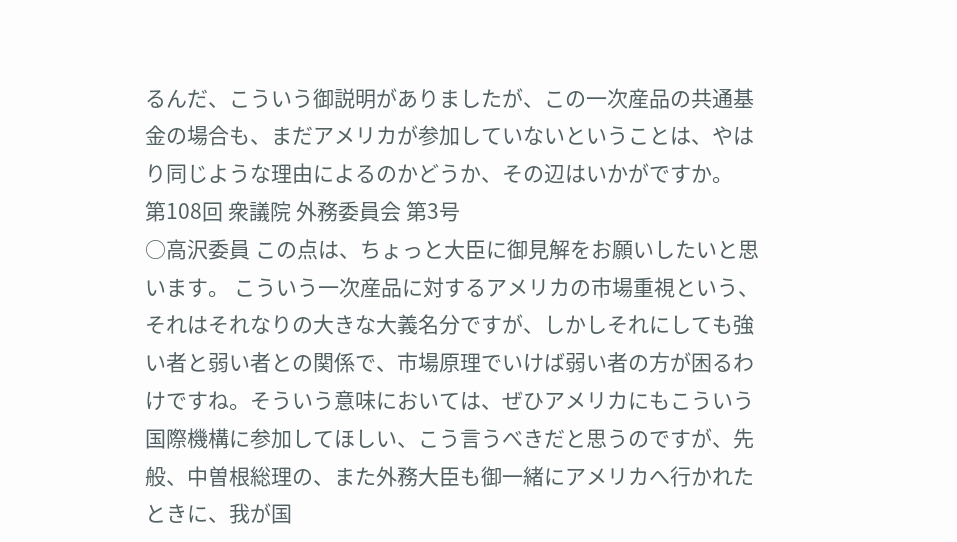るんだ、こういう御説明がありましたが、この一次産品の共通基金の場合も、まだアメリカが参加していないということは、やはり同じような理由によるのかどうか、その辺はいかがですか。
第108回 衆議院 外務委員会 第3号
○高沢委員 この点は、ちょっと大臣に御見解をお願いしたいと思います。 こういう一次産品に対するアメリカの市場重視という、それはそれなりの大きな大義名分ですが、しかしそれにしても強い者と弱い者との関係で、市場原理でいけば弱い者の方が困るわけですね。そういう意味においては、ぜひアメリカにもこういう国際機構に参加してほしい、こう言うべきだと思うのですが、先般、中曽根総理の、また外務大臣も御一緒にアメリカへ行かれたときに、我が国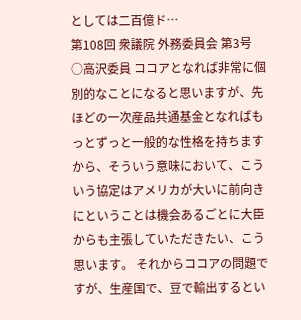としては二百億ド…
第108回 衆議院 外務委員会 第3号
○高沢委員 ココアとなれば非常に個別的なことになると思いますが、先ほどの一次産品共通基金となればもっとずっと一般的な性格を持ちますから、そういう意味において、こういう協定はアメリカが大いに前向きにということは機会あるごとに大臣からも主張していただきたい、こう思います。 それからココアの問題ですが、生産国で、豆で輸出するとい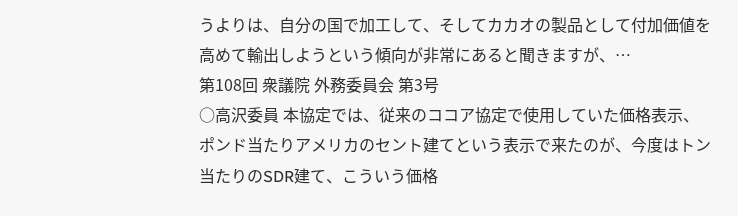うよりは、自分の国で加工して、そしてカカオの製品として付加価値を高めて輸出しようという傾向が非常にあると聞きますが、…
第108回 衆議院 外務委員会 第3号
○高沢委員 本協定では、従来のココア協定で使用していた価格表示、ポンド当たりアメリカのセント建てという表示で来たのが、今度はトン当たりのSDR建て、こういう価格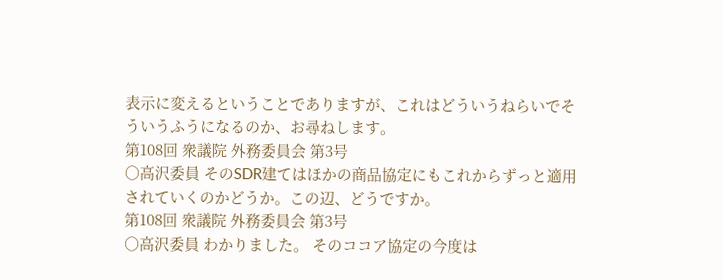表示に変えるということでありますが、これはどういうねらいでそういうふうになるのか、お尋ねします。
第108回 衆議院 外務委員会 第3号
○高沢委員 そのSDR建てはほかの商品協定にもこれからずっと適用されていくのかどうか。この辺、どうですか。
第108回 衆議院 外務委員会 第3号
○高沢委員 わかりました。 そのココア協定の今度は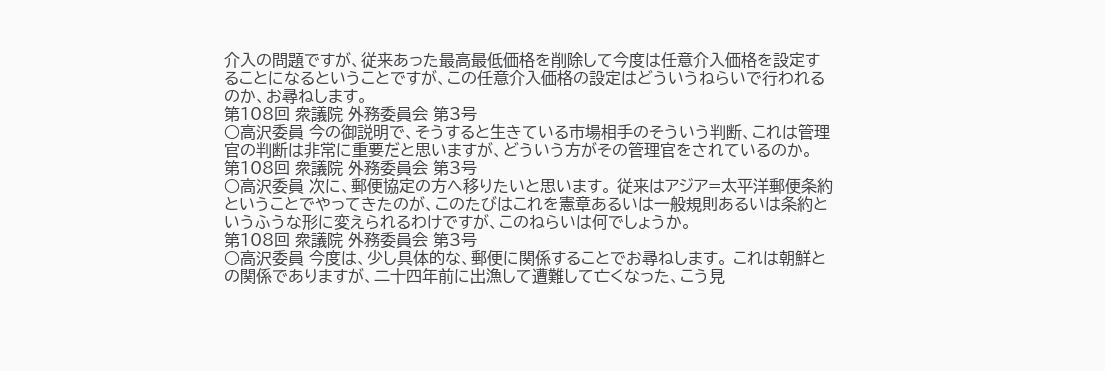介入の問題ですが、従来あった最高最低価格を削除して今度は任意介入価格を設定することになるということですが、この任意介入価格の設定はどういうねらいで行われるのか、お尋ねします。
第108回 衆議院 外務委員会 第3号
○高沢委員 今の御説明で、そうすると生きている市場相手のそういう判断、これは管理官の判断は非常に重要だと思いますが、どういう方がその管理官をされているのか。
第108回 衆議院 外務委員会 第3号
○高沢委員 次に、郵便協定の方へ移りたいと思います。 従来はアジア=太平洋郵便条約ということでやってきたのが、このたびはこれを憲章あるいは一般規則あるいは条約というふうな形に変えられるわけですが、このねらいは何でしょうか。
第108回 衆議院 外務委員会 第3号
○高沢委員 今度は、少し具体的な、郵便に関係することでお尋ねします。 これは朝鮮との関係でありますが、二十四年前に出漁して遭難して亡くなった、こう見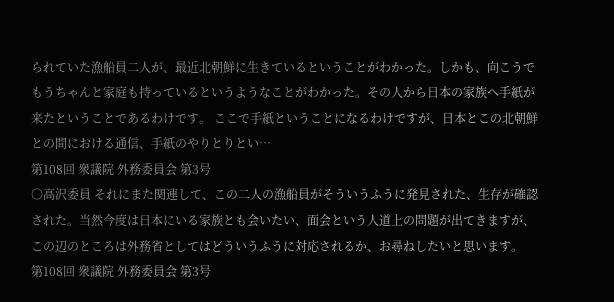られていた漁船員二人が、最近北朝鮮に生きているということがわかった。しかも、向こうでもうちゃんと家庭も持っているというようなことがわかった。その人から日本の家族へ手紙が来たということであるわけです。 ここで手紙ということになるわけですが、日本とこの北朝鮮との間における通信、手紙のやりとりとい…
第108回 衆議院 外務委員会 第3号
○高沢委員 それにまた関連して、この二人の漁船員がそういうふうに発見された、生存が確認された。当然今度は日本にいる家族とも会いたい、面会という人道上の問題が出てきますが、この辺のところは外務省としてはどういうふうに対応されるか、お尋ねしたいと思います。
第108回 衆議院 外務委員会 第3号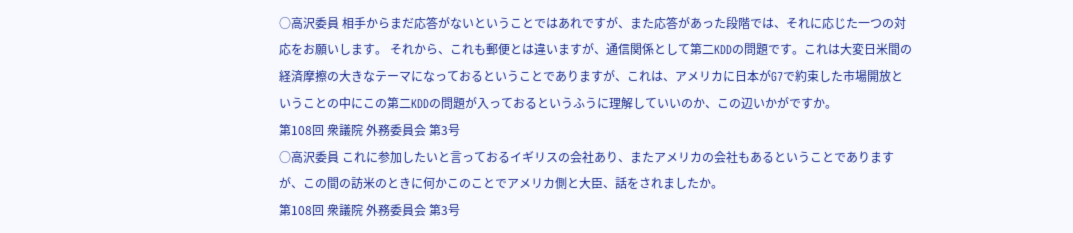○高沢委員 相手からまだ応答がないということではあれですが、また応答があった段階では、それに応じた一つの対応をお願いします。 それから、これも郵便とは違いますが、通信関係として第二KDDの問題です。これは大変日米間の経済摩擦の大きなテーマになっておるということでありますが、これは、アメリカに日本がG7で約束した市場開放ということの中にこの第二KDDの問題が入っておるというふうに理解していいのか、この辺いかがですか。
第108回 衆議院 外務委員会 第3号
○高沢委員 これに参加したいと言っておるイギリスの会社あり、またアメリカの会社もあるということでありますが、この間の訪米のときに何かこのことでアメリカ側と大臣、話をされましたか。
第108回 衆議院 外務委員会 第3号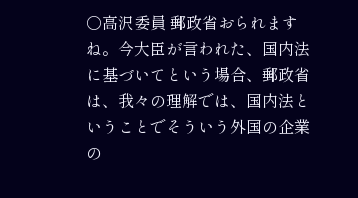○高沢委員 郵政省おられますね。今大臣が言われた、国内法に基づいてという場合、郵政省は、我々の理解では、国内法ということでそういう外国の企業の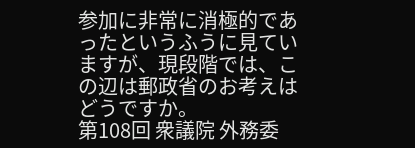参加に非常に消極的であったというふうに見ていますが、現段階では、この辺は郵政省のお考えはどうですか。
第108回 衆議院 外務委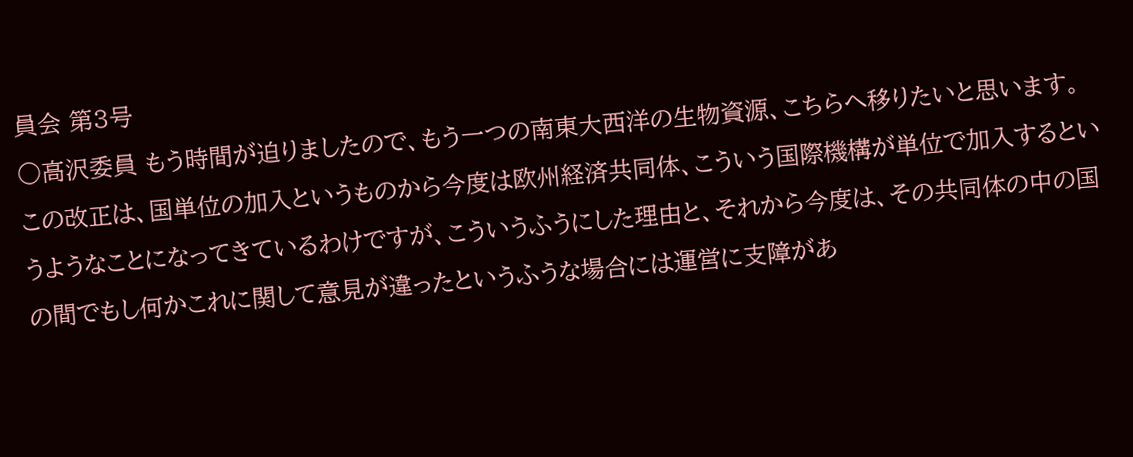員会 第3号
○高沢委員 もう時間が迫りましたので、もう一つの南東大西洋の生物資源、こちらへ移りたいと思います。 この改正は、国単位の加入というものから今度は欧州経済共同体、こういう国際機構が単位で加入するというようなことになってきているわけですが、こういうふうにした理由と、それから今度は、その共同体の中の国の間でもし何かこれに関して意見が違ったというふうな場合には運営に支障があ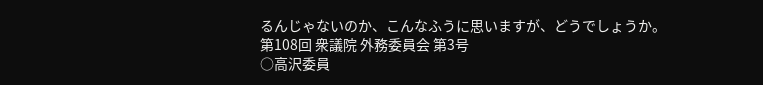るんじゃないのか、こんなふうに思いますが、どうでしょうか。
第108回 衆議院 外務委員会 第3号
○高沢委員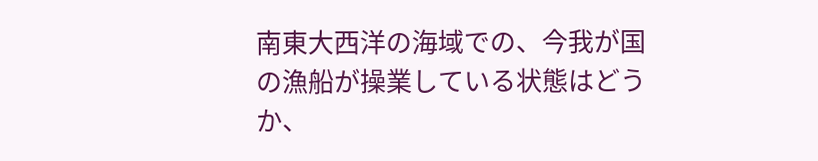南東大西洋の海域での、今我が国の漁船が操業している状態はどうか、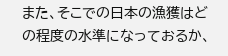また、そこでの日本の漁獲はどの程度の水準になっておるか、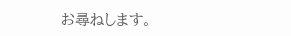お尋ねします。